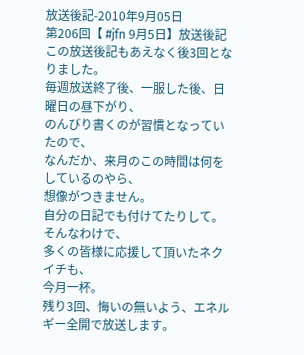放送後記-2010年9月05日
第206回【 #jfn 9月5日】放送後記
この放送後記もあえなく後3回となりました。
毎週放送終了後、一服した後、日曜日の昼下がり、
のんびり書くのが習慣となっていたので、
なんだか、来月のこの時間は何をしているのやら、
想像がつきません。
自分の日記でも付けてたりして。
そんなわけで、
多くの皆様に応援して頂いたネクイチも、
今月一杯。
残り3回、悔いの無いよう、エネルギー全開で放送します。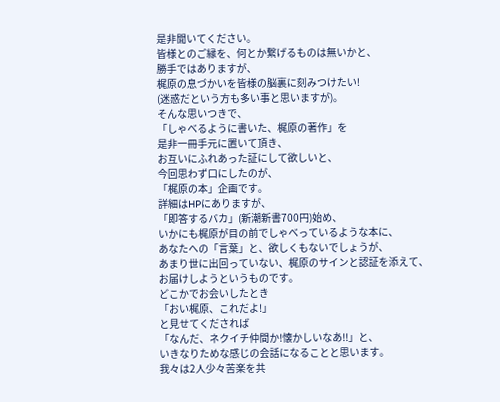是非聞いてください。
皆様とのご縁を、何とか繋げるものは無いかと、
勝手ではありますが、
梶原の息づかいを皆様の脳裏に刻みつけたい!
(迷惑だという方も多い事と思いますが)。
そんな思いつきで、
「しゃべるように書いた、梶原の著作」を
是非一冊手元に置いて頂き、
お互いにふれあった証にして欲しいと、
今回思わず口にしたのが、
「梶原の本」企画です。
詳細はHPにありますが、
「即答するバカ」(新潮新書700円)始め、
いかにも梶原が目の前でしゃべっているような本に、
あなたへの「言葉」と、欲しくもないでしょうが、
あまり世に出回っていない、梶原のサインと認証を添えて、
お届けしようというものです。
どこかでお会いしたとき
「おい梶原、これだよ!」
と見せてくだされば
「なんだ、ネクイチ仲間か!懐かしいなあ!!」と、
いきなりためな感じの会話になることと思います。
我々は2人少々苦楽を共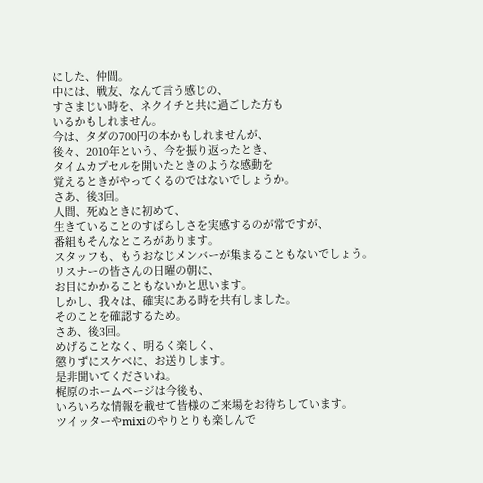にした、仲間。
中には、戦友、なんて言う感じの、
すさまじい時を、ネクイチと共に過ごした方も
いるかもしれません。
今は、タダの700円の本かもしれませんが、
後々、2010年という、今を振り返ったとき、
タイムカプセルを開いたときのような感動を
覚えるときがやってくるのではないでしょうか。
さあ、後3回。
人間、死ぬときに初めて、
生きていることのすばらしさを実感するのが常ですが、
番組もそんなところがあります。
スタッフも、もうおなじメンバーが集まることもないでしょう。
リスナーの皆さんの日曜の朝に、
お目にかかることもないかと思います。
しかし、我々は、確実にある時を共有しました。
そのことを確認するため。
さあ、後3回。
めげることなく、明るく楽しく、
懲りずにスケベに、お送りします。
是非聞いてくださいね。
梶原のホームページは今後も、
いろいろな情報を載せて皆様のご来場をお待ちしています。
ツイッターやmixiのやりとりも楽しんで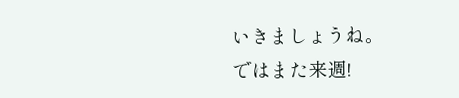いきましょうね。
ではまた来週!